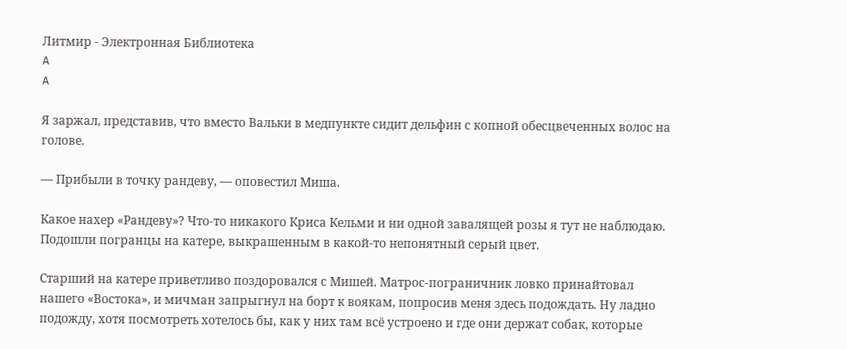Литмир - Электронная Библиотека
A
A

Я заржал, представив, что вместо Вальки в медпункте сидит дельфин с копной обесцвеченных волос на голове.

— Прибыли в точку рандеву, — оповестил Миша.

Какое нахер «Рандеву»? Что-то никакого Криса Кельми и ни одной завалящей розы я тут не наблюдаю. Подошли погранцы на катере, выкрашенным в какой-то непонятный серый цвет.

Старший на катере приветливо поздоровался с Мишей. Матрос-пограничник ловко принайтовал нашего «Востока», и мичман запрыгнул на борт к воякам, попросив меня здесь подождать. Ну ладно подожду, хотя посмотреть хотелось бы, как у них там всё устроено и где они держат собак, которые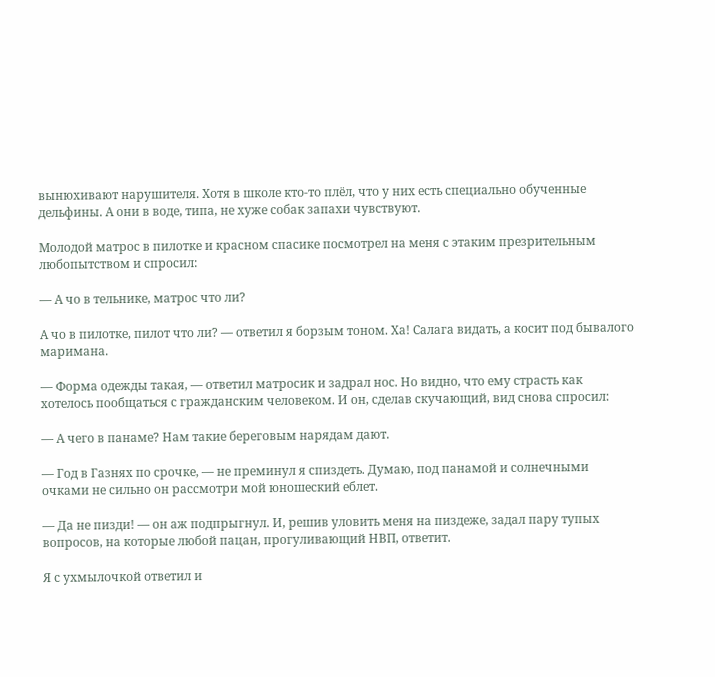вынюхивают нарушителя. Хотя в школе кто-то плёл, что у них есть специально обученные дельфины. А они в воде, типа, не хуже собак запахи чувствуют.

Молодой матрос в пилотке и красном спасике посмотрел на меня с этаким презрительным любопытством и спросил:

— А чо в тельнике, матрос что ли?

А чо в пилотке, пилот что ли? — ответил я борзым тоном. Ха! Салага видать, а косит под бывалого маримана.

— Форма одежды такая, — ответил матросик и задрал нос. Но видно, что ему страсть как хотелось пообщаться с гражданским человеком. И он, сделав скучающий, вид снова спросил:

— А чего в панаме? Нам такие береговым нарядам дают.

— Год в Газнях по срочке, — не преминул я спиздеть. Думаю, под панамой и солнечными очками не сильно он рассмотри мой юношеский еблет.

— Да не пизди! — он аж подпрыгнул. И, решив уловить меня на пиздеже, задал пару тупых вопросов, на которые любой пацан, прогуливающий НВП, ответит.

Я с ухмылочкой ответил и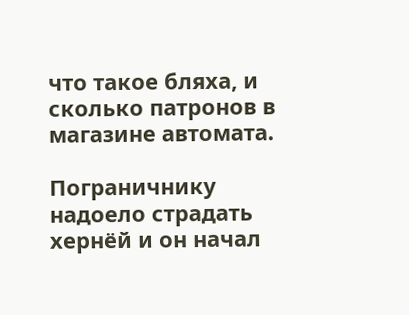что такое бляха, и сколько патронов в магазине автомата.

Пограничнику надоело страдать хернёй и он начал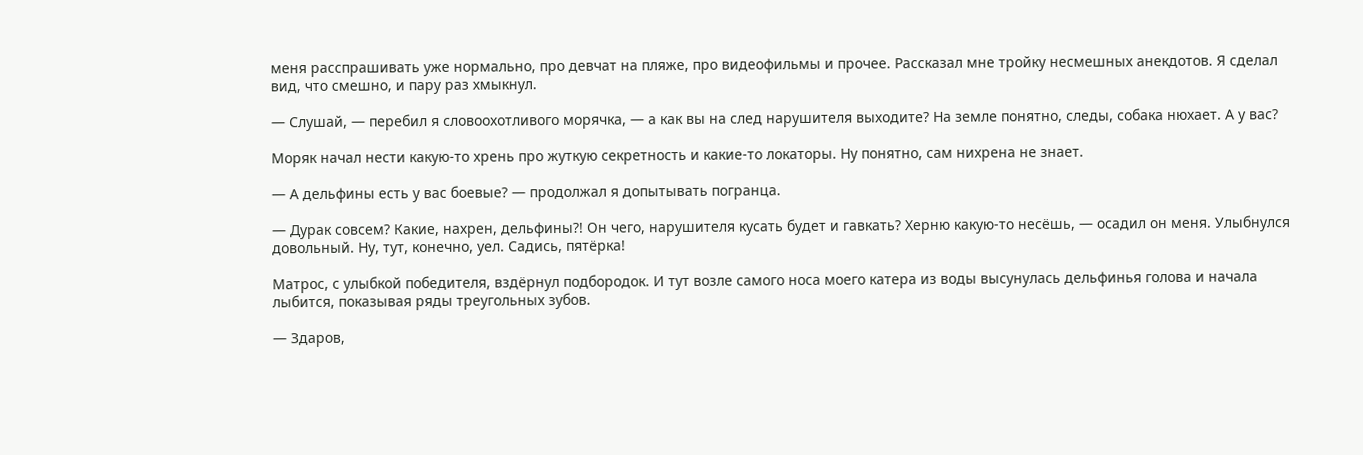меня расспрашивать уже нормально, про девчат на пляже, про видеофильмы и прочее. Рассказал мне тройку несмешных анекдотов. Я сделал вид, что смешно, и пару раз хмыкнул.

— Слушай, — перебил я словоохотливого морячка, — а как вы на след нарушителя выходите? На земле понятно, следы, собака нюхает. А у вас?

Моряк начал нести какую-то хрень про жуткую секретность и какие-то локаторы. Ну понятно, сам нихрена не знает.

— А дельфины есть у вас боевые? — продолжал я допытывать погранца.

— Дурак совсем? Какие, нахрен, дельфины?! Он чего, нарушителя кусать будет и гавкать? Херню какую-то несёшь, — осадил он меня. Улыбнулся довольный. Ну, тут, конечно, уел. Садись, пятёрка!

Матрос, с улыбкой победителя, вздёрнул подбородок. И тут возле самого носа моего катера из воды высунулась дельфинья голова и начала лыбится, показывая ряды треугольных зубов.

— Здаров,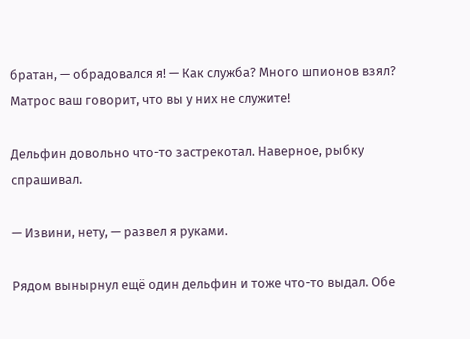братан, — обрадовался я! — Как служба? Много шпионов взял? Матрос ваш говорит, что вы у них не служите!

Дельфин довольно что-то застрекотал. Наверное, рыбку спрашивал.

— Извини, нету, — развел я руками.

Рядом вынырнул ещё один дельфин и тоже что-то выдал. Обе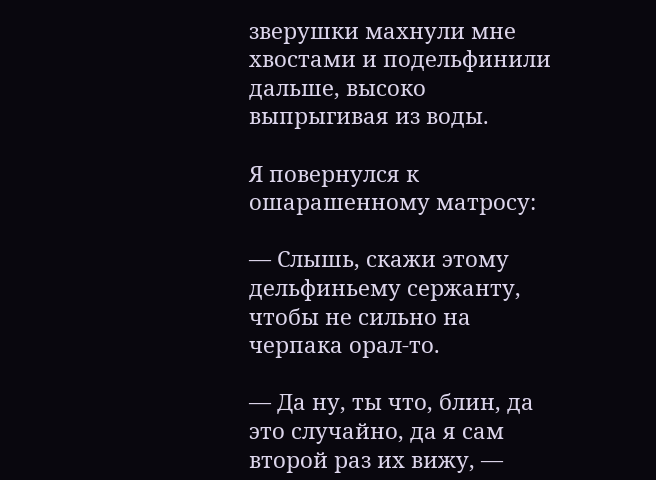зверушки махнули мне хвостами и подельфинили дальше, высоко выпрыгивая из воды.

Я повернулся к ошарашенному матросу:

— Слышь, скажи этому дельфиньему сержанту, чтобы не сильно на черпака орал-то.

— Да ну, ты что, блин, да это случайно, да я сам второй раз их вижу, —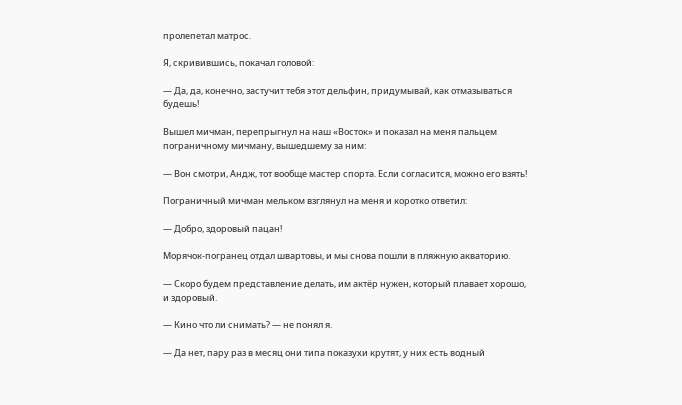пролепетал матрос.

Я, скривившись, покачал головой:

— Да, да, конечно, застучит тебя этот дельфин, придумывай, как отмазываться будешь!

Вышел мичман, перепрыгнул на наш «Восток» и показал на меня пальцем пограничному мичману, вышедшему за ним:

— Вон смотри, Андж, тот вообще мастер спорта. Если согласится, можно его взять!

Пограничный мичман мельком взглянул на меня и коротко ответил:

— Добро, здоровый пацан!

Морячок-погранец отдал швартовы, и мы снова пошли в пляжную акваторию.

— Скоро будем представление делать, им актёр нужен, который плавает хорошо, и здоровый.

— Кино что ли снимать? — не понял я.

— Да нет, пару раз в месяц они типа показухи крутят, у них есть водный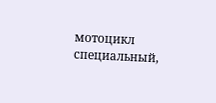мотоцикл специальный,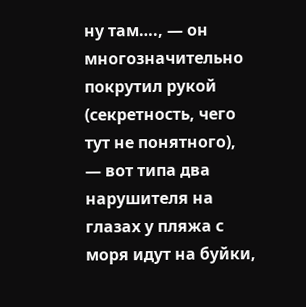ну там…., — он многозначительно покрутил рукой (секретность, чего тут не понятного), — вот типа два нарушителя на глазах у пляжа с моря идут на буйки,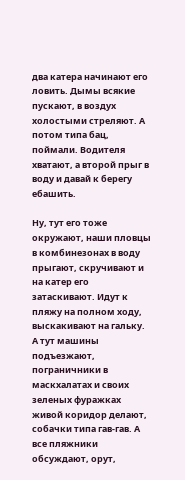два катера начинают его ловить. Дымы всякие пускают, в воздух холостыми стреляют. А потом типа бац, поймали. Водителя хватают, а второй прыг в воду и давай к берегу ебашить.

Ну, тут его тоже окружают, наши пловцы в комбинезонах в воду прыгают, скручивают и на катер его затаскивают. Идут к пляжу на полном ходу, выскакивают на гальку. А тут машины подъезжают, пограничники в маскхалатах и своих зеленых фуражках живой коридор делают, собачки типа гав-гав. А все пляжники обсуждают, орут,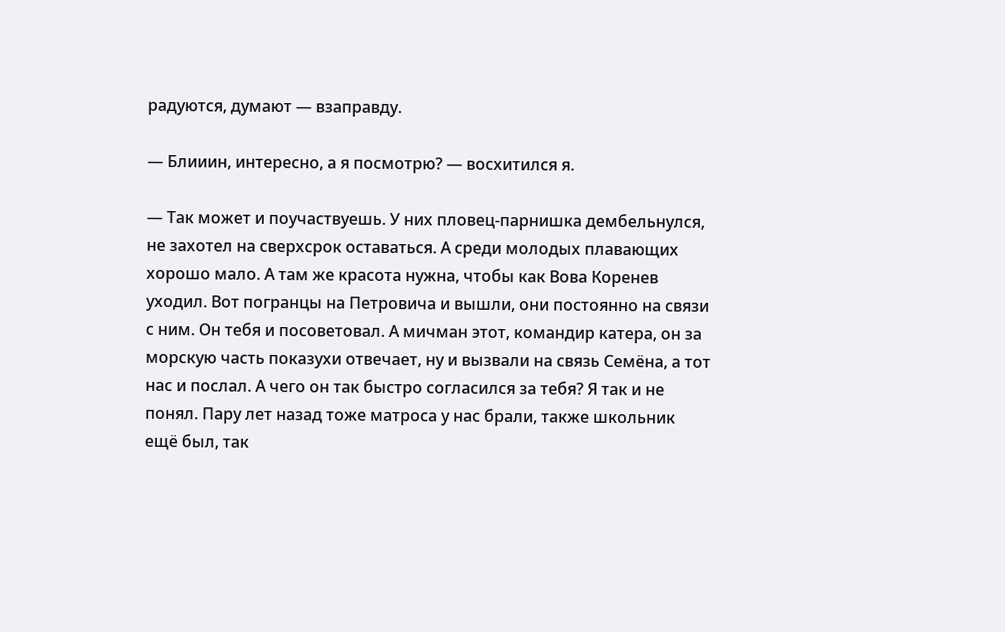радуются, думают — взаправду.

— Блииин, интересно, а я посмотрю? — восхитился я.

— Так может и поучаствуешь. У них пловец-парнишка дембельнулся, не захотел на сверхсрок оставаться. А среди молодых плавающих хорошо мало. А там же красота нужна, чтобы как Вова Коренев уходил. Вот погранцы на Петровича и вышли, они постоянно на связи с ним. Он тебя и посоветовал. А мичман этот, командир катера, он за морскую часть показухи отвечает, ну и вызвали на связь Семёна, а тот нас и послал. А чего он так быстро согласился за тебя? Я так и не понял. Пару лет назад тоже матроса у нас брали, также школьник ещё был, так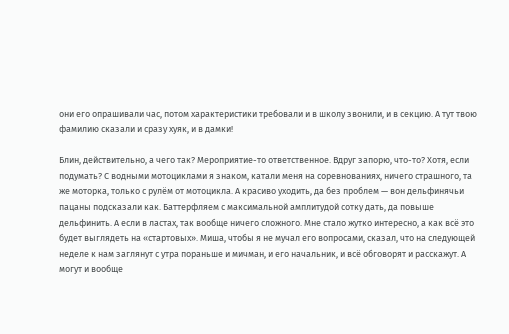они его опрашивали час, потом характеристики требовали и в школу звонили, и в секцию. А тут твою фамилию сказали и сразу хуяк, и в дамки!

Блин, действительно, а чего так? Мероприятие-то ответственное. Вдруг запорю, что-то? Хотя, если подумать? С водными мотоциклами я знаком, катали меня на соревнованиях, ничего страшного, та же моторка, только с рулём от мотоцикла. А красиво уходить, да без проблем — вон дельфинячьи пацаны подсказали как. Баттерфляем с максимальной амплитудой сотку дать, да повыше дельфинить. А если в ластах, так вообще ничего сложного. Мне стало жутко интересно, а как всё это будет выглядеть на «стартовых». Миша, чтобы я не мучал его вопросами, сказал, что на следующей неделе к нам заглянут с утра пораньше и мичман, и его начальник, и всё обговорят и расскажут. А могут и вообще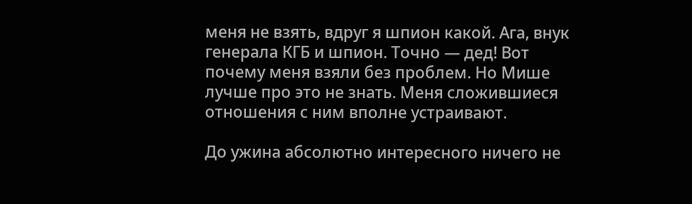меня не взять, вдруг я шпион какой. Ага, внук генерала КГБ и шпион. Точно — дед! Вот почему меня взяли без проблем. Но Мише лучше про это не знать. Меня сложившиеся отношения с ним вполне устраивают.

До ужина абсолютно интересного ничего не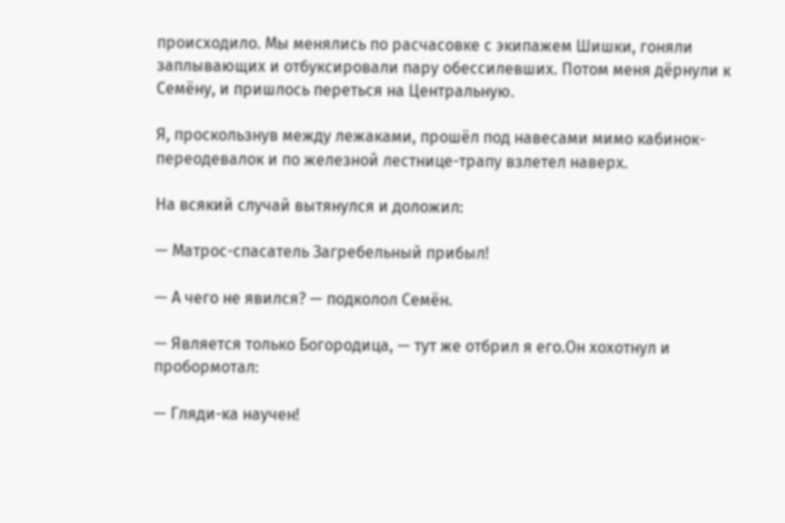происходило. Мы менялись по расчасовке с экипажем Шишки, гоняли заплывающих и отбуксировали пару обессилевших. Потом меня дёрнули к Семёну, и пришлось переться на Центральную.

Я, проскользнув между лежаками, прошёл под навесами мимо кабинок-переодевалок и по железной лестнице-трапу взлетел наверх.

На всякий случай вытянулся и доложил:

— Матрос-спасатель Загребельный прибыл!

— А чего не явился? — подколол Семён.

— Является только Богородица, — тут же отбрил я его.Он хохотнул и пробормотал:

— Гляди-ка научен!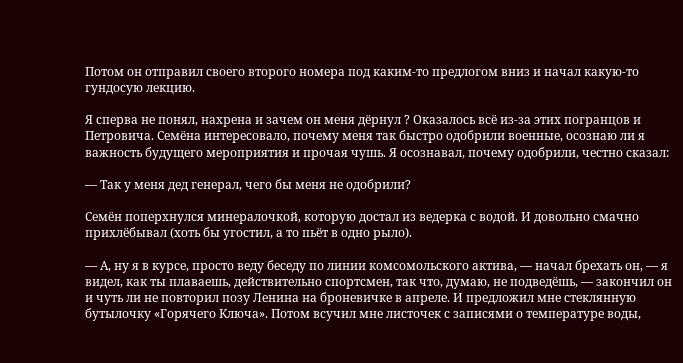Потом он отправил своего второго номера под каким-то предлогом вниз и начал какую-то гундосую лекцию.

Я сперва не понял, нахрена и зачем он меня дёрнул ? Оказалось всё из-за этих погранцов и Петровича. Семёна интересовало, почему меня так быстро одобрили военные, осознаю ли я важность будущего мероприятия и прочая чушь. Я осознавал, почему одобрили, честно сказал:

— Так у меня дед генерал, чего бы меня не одобрили?

Семён поперхнулся минералочкой, которую достал из ведерка с водой. И довольно смачно прихлёбывал (хоть бы угостил, а то пьёт в одно рыло).

— А, ну я в курсе, просто веду беседу по линии комсомольского актива, — начал брехать он, — я видел, как ты плаваешь, действительно спортсмен, так что, думаю, не подведёшь, — закончил он и чуть ли не повторил позу Ленина на броневичке в апреле. И предложил мне стеклянную бутылочку «Горячего Ключа». Потом всучил мне листочек с записями о температуре воды,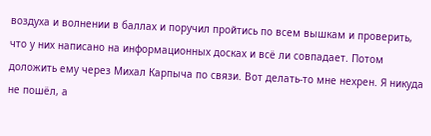воздуха и волнении в баллах и поручил пройтись по всем вышкам и проверить, что у них написано на информационных досках и всё ли совпадает. Потом доложить ему через Михал Карпыча по связи. Вот делать-то мне нехрен. Я никуда не пошёл, а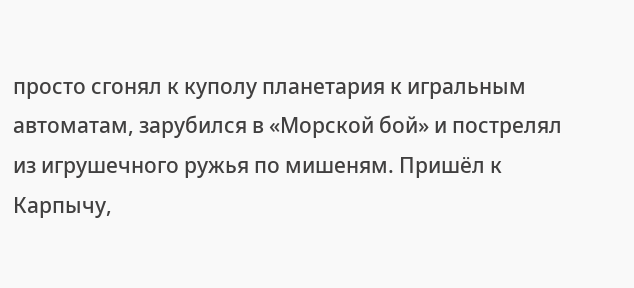просто сгонял к куполу планетария к игральным автоматам, зарубился в «Морской бой» и пострелял из игрушечного ружья по мишеням. Пришёл к Карпычу,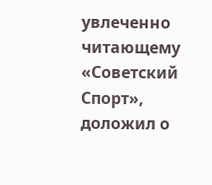увлеченно читающему «Советский Спорт», доложил о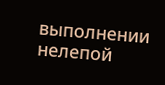выполнении нелепой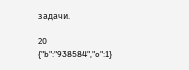задачи.

20
{"b":"938584","o":1}